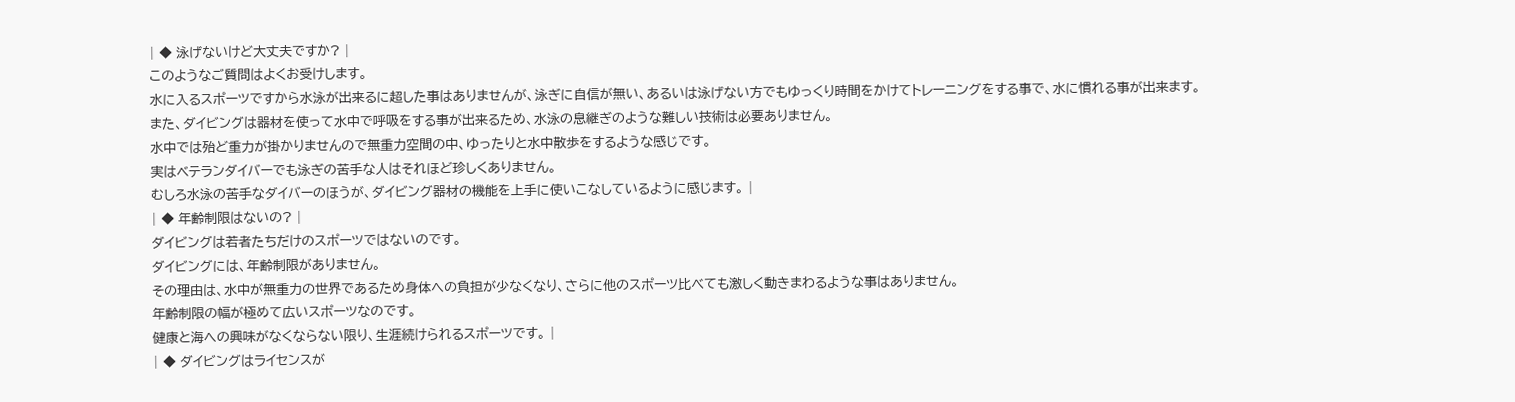| ◆ 泳げないけど大丈夫ですか? |
このようなご質問はよくお受けします。
水に入るスポーツですから水泳が出来るに超した事はありませんが、泳ぎに自信が無い、あるいは泳げない方でもゆっくり時間をかけてトレーニングをする事で、水に慣れる事が出来ます。
また、ダイビングは器材を使って水中で呼吸をする事が出来るため、水泳の息継ぎのような難しい技術は必要ありません。
水中では殆ど重力が掛かりませんので無重力空間の中、ゆったりと水中散歩をするような感じです。
実はベテランダイバーでも泳ぎの苦手な人はそれほど珍しくありません。
むしろ水泳の苦手なダイバーのほうが、ダイビング器材の機能を上手に使いこなしているように感じます。 |
| ◆ 年齢制限はないの? |
ダイビングは若者たちだけのスポーツではないのです。
ダイビングには、年齢制限がありません。
その理由は、水中が無重力の世界であるため身体への負担が少なくなり、さらに他のスポーツ比べても激しく動きまわるような事はありません。
年齢制限の幅が極めて広いスポーツなのです。
健康と海への興味がなくならない限り、生涯続けられるスポーツです。 |
| ◆ ダイビングはライセンスが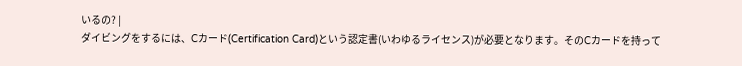いるの? |
ダイビングをするには、Cカード(Certification Card)という認定書(いわゆるライセンス)が必要となります。そのCカードを持って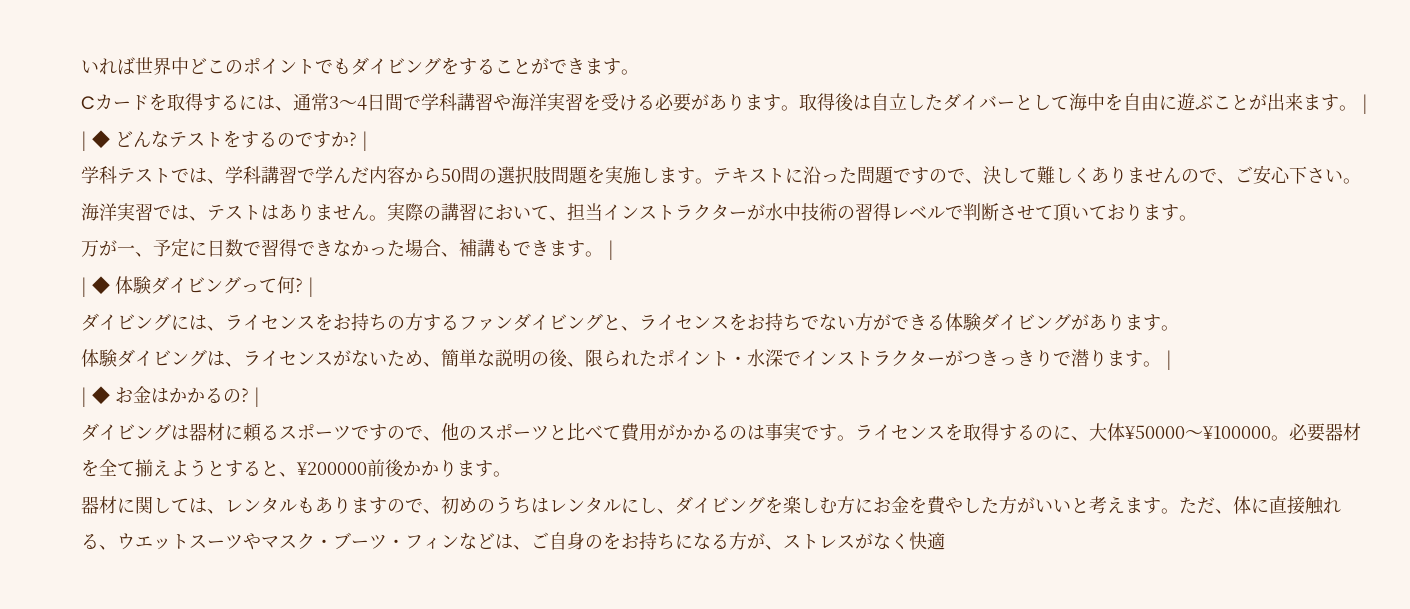いれば世界中どこのポイントでもダイビングをすることができます。
Cカードを取得するには、通常3〜4日間で学科講習や海洋実習を受ける必要があります。取得後は自立したダイバーとして海中を自由に遊ぶことが出来ます。 |
| ◆ どんなテストをするのですか? |
学科テストでは、学科講習で学んだ内容から50問の選択肢問題を実施します。テキストに沿った問題ですので、決して難しくありませんので、ご安心下さい。
海洋実習では、テストはありません。実際の講習において、担当インストラクターが水中技術の習得レベルで判断させて頂いております。
万が一、予定に日数で習得できなかった場合、補講もできます。 |
| ◆ 体験ダイビングって何? |
ダイビングには、ライセンスをお持ちの方するファンダイビングと、ライセンスをお持ちでない方ができる体験ダイビングがあります。
体験ダイビングは、ライセンスがないため、簡単な説明の後、限られたポイント・水深でインストラクターがつきっきりで潜ります。 |
| ◆ お金はかかるの? |
ダイビングは器材に頼るスポーツですので、他のスポーツと比べて費用がかかるのは事実です。ライセンスを取得するのに、大体¥50000〜¥100000。必要器材を全て揃えようとすると、¥200000前後かかります。
器材に関しては、レンタルもありますので、初めのうちはレンタルにし、ダイビングを楽しむ方にお金を費やした方がいいと考えます。ただ、体に直接触れる、ウエットスーツやマスク・ブーツ・フィンなどは、ご自身のをお持ちになる方が、ストレスがなく快適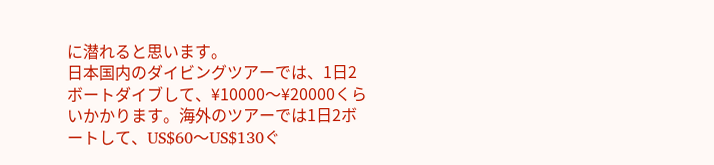に潜れると思います。
日本国内のダイビングツアーでは、1日2ボートダイブして、¥10000〜¥20000くらいかかります。海外のツアーでは1日2ボートして、US$60〜US$130ぐ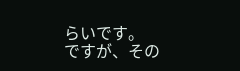らいです。
ですが、その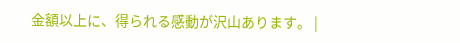金額以上に、得られる感動が沢山あります。 |